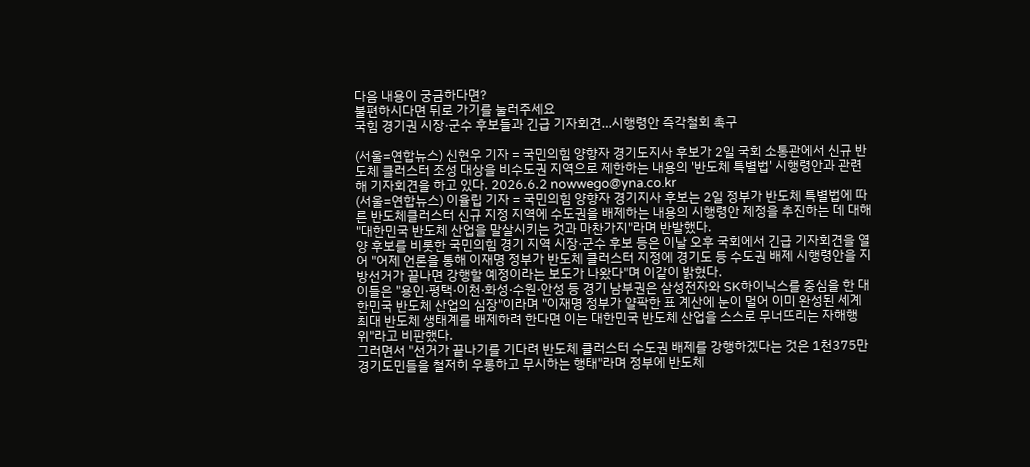다음 내용이 궁금하다면?
불편하시다면 뒤로 가기를 눌러주세요
국힘 경기권 시장·군수 후보들과 긴급 기자회견…시행령안 즉각철회 촉구

(서울=연합뉴스) 신현우 기자 = 국민의힘 양향자 경기도지사 후보가 2일 국회 소통관에서 신규 반도체 클러스터 조성 대상을 비수도권 지역으로 제한하는 내용의 '반도체 특별법' 시행령안과 관련해 기자회견을 하고 있다. 2026.6.2 nowwego@yna.co.kr
(서울=연합뉴스) 이율립 기자 = 국민의힘 양향자 경기지사 후보는 2일 정부가 반도체 특별법에 따른 반도체클러스터 신규 지정 지역에 수도권을 배제하는 내용의 시행령안 제정을 추진하는 데 대해 "대한민국 반도체 산업을 말살시키는 것과 마찬가지"라며 반발했다.
양 후보를 비롯한 국민의힘 경기 지역 시장·군수 후보 등은 이날 오후 국회에서 긴급 기자회견을 열어 "어제 언론을 통해 이재명 정부가 반도체 클러스터 지정에 경기도 등 수도권 배제 시행령안을 지방선거가 끝나면 강행할 예정이라는 보도가 나왔다"며 이같이 밝혔다.
이들은 "용인·평택·이천·화성·수원·안성 등 경기 남부권은 삼성전자와 SK하이닉스를 중심을 한 대한민국 반도체 산업의 심장"이라며 "이재명 정부가 얄팍한 표 계산에 눈이 멀어 이미 완성된 세계 최대 반도체 생태계를 배제하려 한다면 이는 대한민국 반도체 산업을 스스로 무너뜨리는 자해행위"라고 비판했다.
그러면서 "선거가 끝나기를 기다려 반도체 클러스터 수도권 배제를 강행하겠다는 것은 1천375만 경기도민들을 철저히 우롱하고 무시하는 행태"라며 정부에 반도체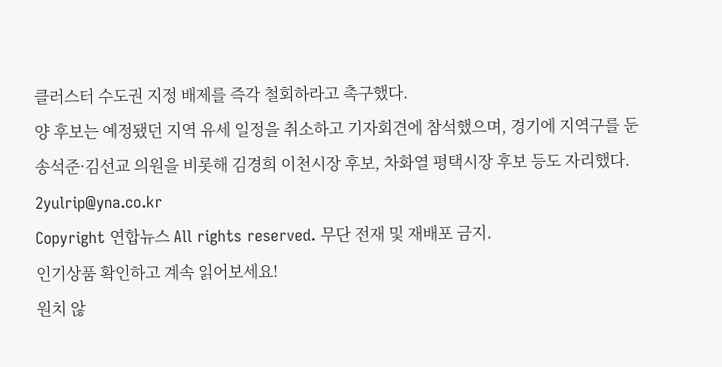클러스터 수도권 지정 배제를 즉각 철회하라고 촉구했다.
양 후보는 예정됐던 지역 유세 일정을 취소하고 기자회견에 참석했으며, 경기에 지역구를 둔 송석준·김선교 의원을 비롯해 김경희 이천시장 후보, 차화열 평택시장 후보 등도 자리했다.
2yulrip@yna.co.kr
Copyright 연합뉴스 All rights reserved. 무단 전재 및 재배포 금지.
인기상품 확인하고 계속 읽어보세요!
원치 않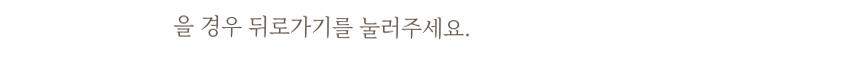을 경우 뒤로가기를 눌러주세요.